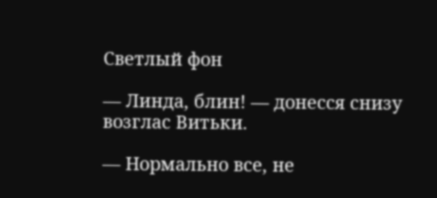Светлый фон

— Линда, блин! — донесся снизу возглас Витьки.

— Нормально все, не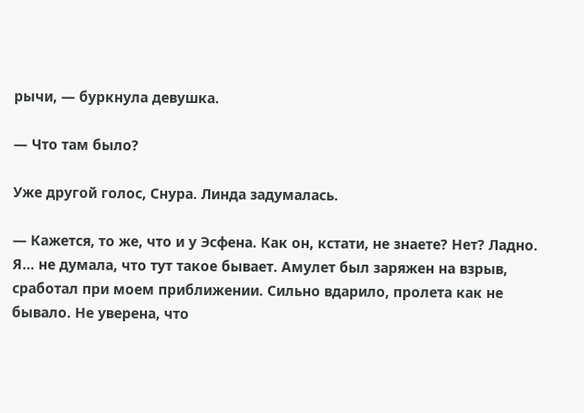рычи, — буркнула девушка.

— Что там было?

Уже другой голос, Снура. Линда задумалась.

— Кажется, то же, что и у Эсфена. Как он, кстати, не знаете? Нет? Ладно. Я… не думала, что тут такое бывает. Амулет был заряжен на взрыв, сработал при моем приближении. Сильно вдарило, пролета как не бывало. Не уверена, что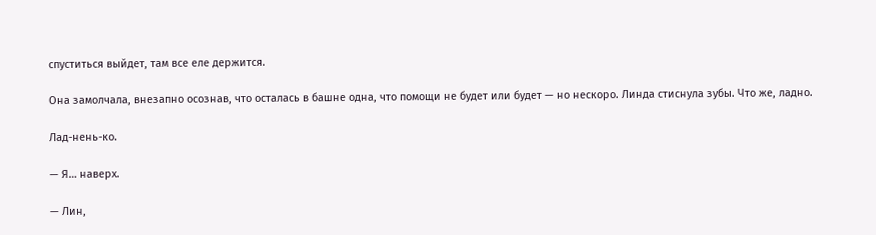спуститься выйдет, там все еле держится.

Она замолчала, внезапно осознав, что осталась в башне одна, что помощи не будет или будет — но нескоро. Линда стиснула зубы. Что же, ладно.

Лад-нень-ко.

— Я… наверх.

— Лин,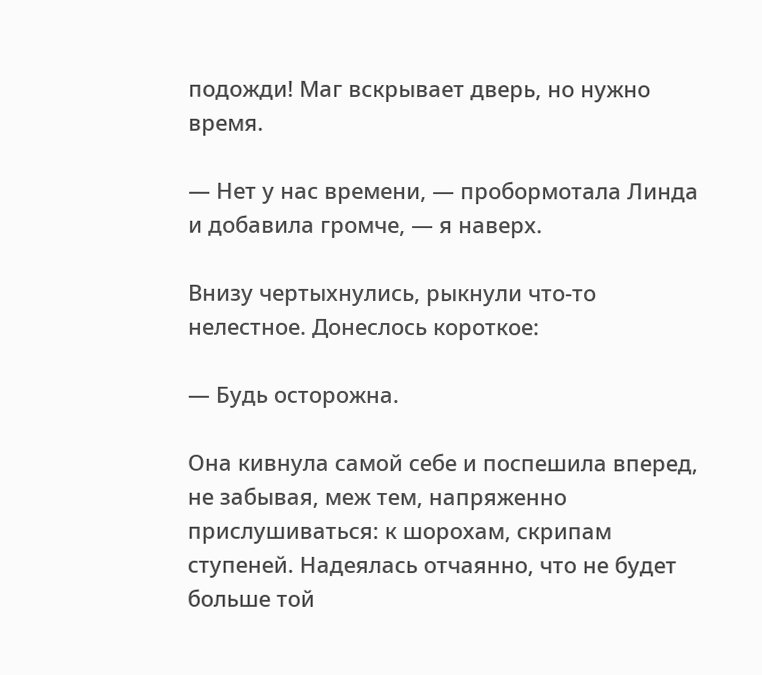подожди! Маг вскрывает дверь, но нужно время.

— Нет у нас времени, — пробормотала Линда и добавила громче, — я наверх.

Внизу чертыхнулись, рыкнули что-то нелестное. Донеслось короткое:

— Будь осторожна.

Она кивнула самой себе и поспешила вперед, не забывая, меж тем, напряженно прислушиваться: к шорохам, скрипам ступеней. Надеялась отчаянно, что не будет больше той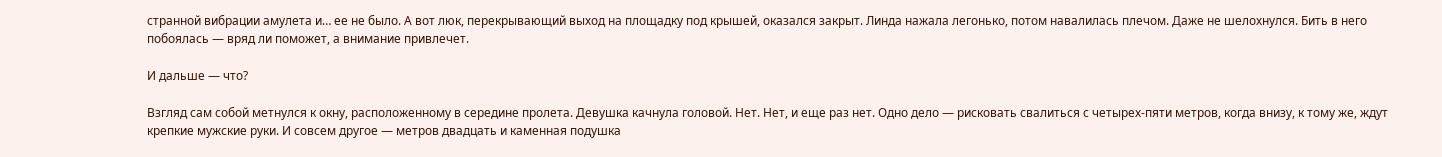странной вибрации амулета и… ее не было. А вот люк, перекрывающий выход на площадку под крышей, оказался закрыт. Линда нажала легонько, потом навалилась плечом. Даже не шелохнулся. Бить в него побоялась — вряд ли поможет, а внимание привлечет.

И дальше — что?

Взгляд сам собой метнулся к окну, расположенному в середине пролета. Девушка качнула головой. Нет. Нет, и еще раз нет. Одно дело — рисковать свалиться с четырех-пяти метров, когда внизу, к тому же, ждут крепкие мужские руки. И совсем другое — метров двадцать и каменная подушка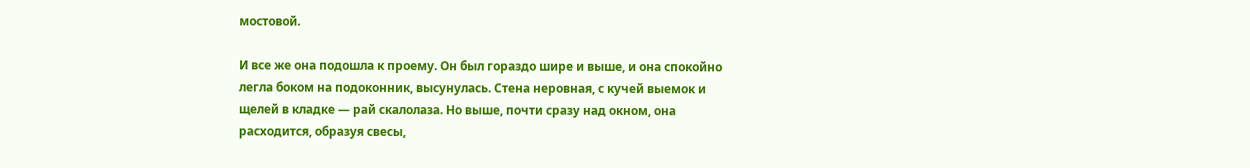мостовой.

И все же она подошла к проему. Он был гораздо шире и выше, и она спокойно легла боком на подоконник, высунулась. Стена неровная, с кучей выемок и щелей в кладке — рай скалолаза. Но выше, почти сразу над окном, она расходится, образуя свесы,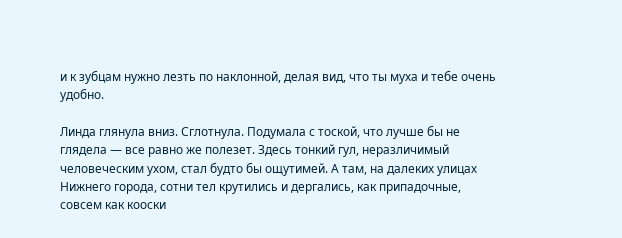и к зубцам нужно лезть по наклонной, делая вид, что ты муха и тебе очень удобно.

Линда глянула вниз. Сглотнула. Подумала с тоской, что лучше бы не глядела — все равно же полезет. Здесь тонкий гул, неразличимый человеческим ухом, стал будто бы ощутимей. А там, на далеких улицах Нижнего города, сотни тел крутились и дергались, как припадочные, совсем как кооски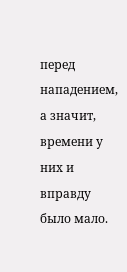перед нападением, а значит, времени у них и вправду было мало.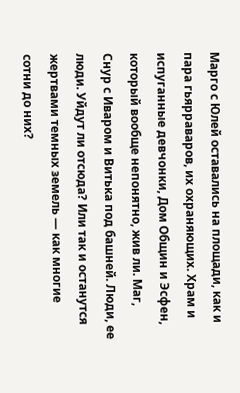Марго с Юлей оставались на площади, как и пара гьярраваров, их охраняющих. Храм и испуганные девчонки, Дом Общин и Эсфен, который вообще непонятно, жив ли. Маг, Снур с Иваром и Витька под башней. Люди, ее люди. Уйдут ли отсюда? Или так и останутся жертвами темных земель — как многие сотни до них?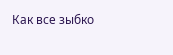Как все зыбко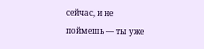сейчас, и не поймешь — ты уже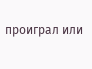проиграл или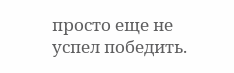просто еще не успел победить.